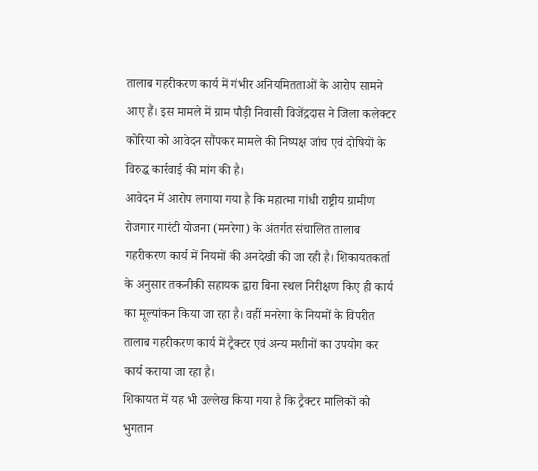तालाब गहरीकरण कार्य में गंभीर अनियमितताओं के आरोप सामने आए हैं। इस मामले में ग्राम पौड़ी निवासी विजेंद्रदास ने जिला कलेक्टर कोरिया को आवेदन सौंपकर मामले की निष्पक्ष जांच एवं दोषियों के विरुद्ध कार्रवाई की मांग की है।
आवेदन में आरोप लगाया गया है कि महात्मा गांधी राष्ट्रीय ग्रामीण रोजगार गारंटी योजना (मनरेगा) के अंतर्गत संचालित तालाब गहरीकरण कार्य में नियमों की अनदेखी की जा रही है। शिकायतकर्ता के अनुसार तकनीकी सहायक द्वारा बिना स्थल निरीक्षण किए ही कार्य का मूल्यांकन किया जा रहा है। वहीं मनरेगा के नियमों के विपरीत तालाब गहरीकरण कार्य में ट्रैक्टर एवं अन्य मशीनों का उपयोग कर कार्य कराया जा रहा है।
शिकायत में यह भी उल्लेख किया गया है कि ट्रैक्टर मालिकों को भुगतान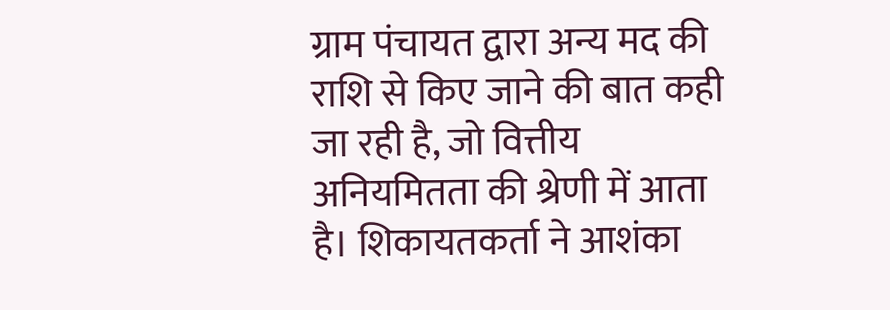ग्राम पंचायत द्वारा अन्य मद की राशि से किए जाने की बात कही जा रही है, जो वित्तीय अनियमितता की श्रेणी में आता है। शिकायतकर्ता ने आशंका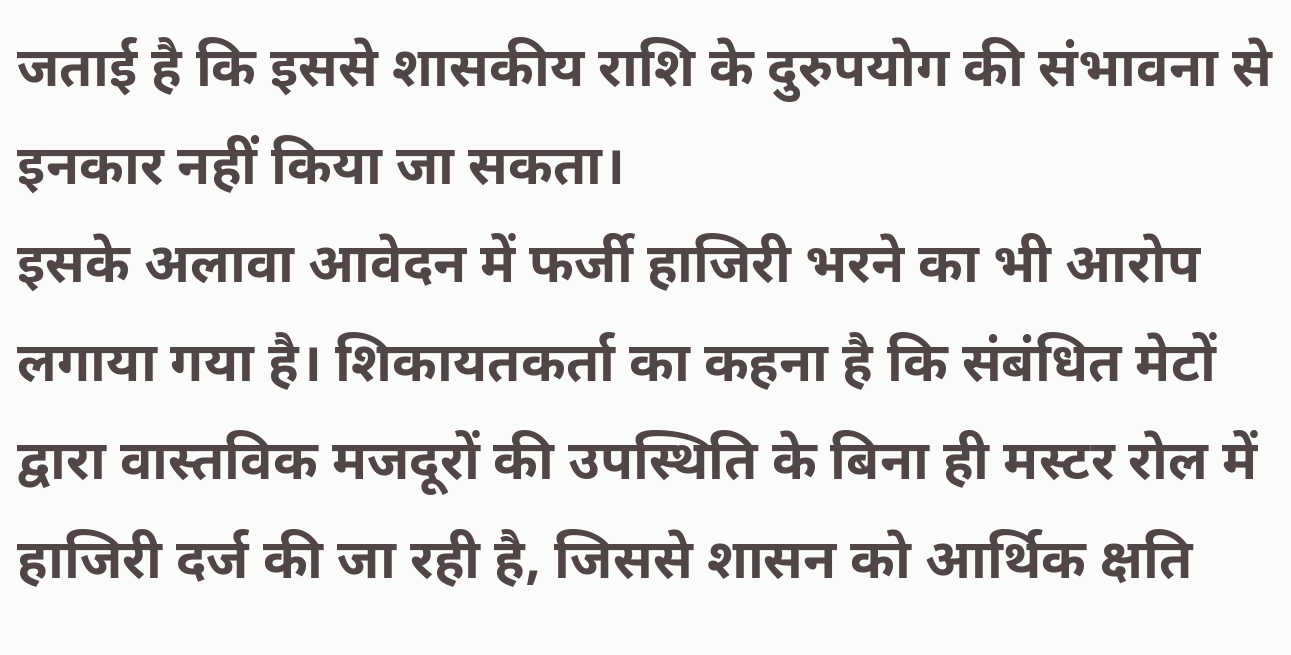जताई है कि इससे शासकीय राशि के दुरुपयोग की संभावना से इनकार नहीं किया जा सकता।
इसके अलावा आवेदन में फर्जी हाजिरी भरने का भी आरोप लगाया गया है। शिकायतकर्ता का कहना है कि संबंधित मेटों द्वारा वास्तविक मजदूरों की उपस्थिति के बिना ही मस्टर रोल में हाजिरी दर्ज की जा रही है, जिससे शासन को आर्थिक क्षति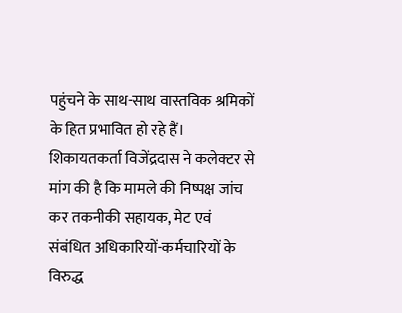पहुंचने के साथ-साथ वास्तविक श्रमिकों के हित प्रभावित हो रहे हैं।
शिकायतकर्ता विजेंद्रदास ने कलेक्टर से मांग की है कि मामले की निष्पक्ष जांच कर तकनीकी सहायक, मेट एवं संबंधित अधिकारियों-कर्मचारियों के विरुद्ध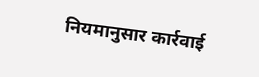नियमानुसार कार्रवाई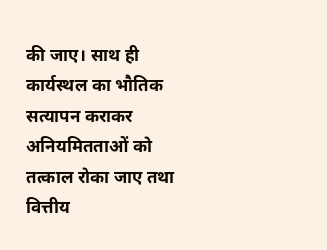की जाए। साथ ही कार्यस्थल का भौतिक सत्यापन कराकर अनियमितताओं को तत्काल रोका जाए तथा वित्तीय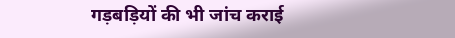गड़बड़ियों की भी जांच कराई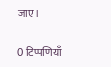जाए।

0 टिप्पणियाँ